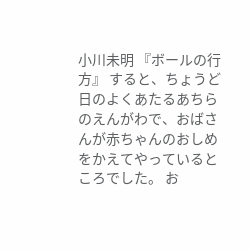小川未明 『ボールの行方』 すると、ちょうど日のよくあたるあちらのえんがわで、おばさんが赤ちゃんのおしめをかえてやっているところでした。 お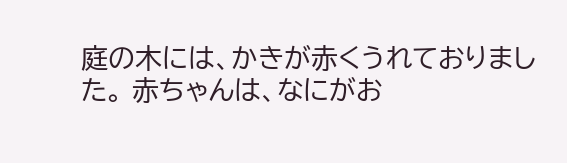庭の木には、かきが赤くうれておりました。 赤ちゃんは、なにがお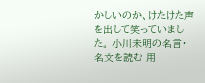かしいのか、けたけた声を出して笑っていました。 小川未明の名言・名文を読む 用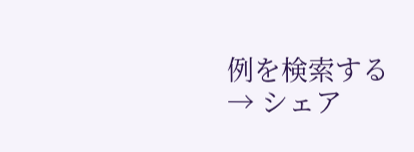例を検索する → シェア